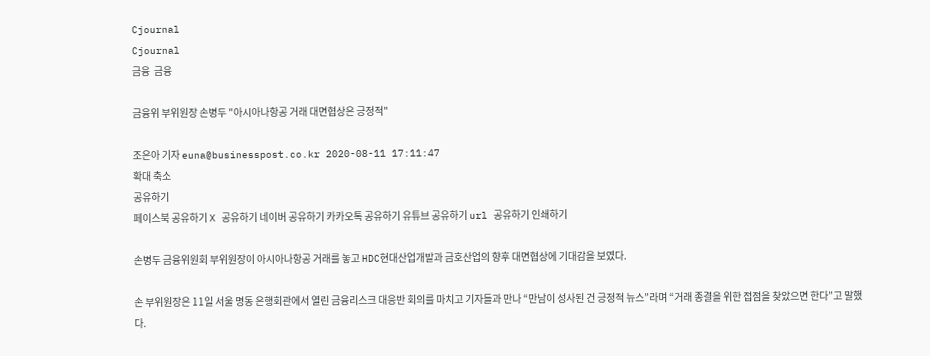Cjournal
Cjournal
금융  금융

금융위 부위원장 손병두 "아시아나항공 거래 대면협상은 긍정적"

조은아 기자 euna@businesspost.co.kr 2020-08-11 17:11:47
확대 축소
공유하기
페이스북 공유하기 X 공유하기 네이버 공유하기 카카오톡 공유하기 유튜브 공유하기 url 공유하기 인쇄하기

손병두 금융위원회 부위원장이 아시아나항공 거래를 놓고 HDC현대산업개발과 금호산업의 향후 대면협상에 기대감을 보였다.

손 부위원장은 11일 서울 명동 은행회관에서 열린 금융리스크 대응반 회의를 마치고 기자들과 만나 “만남이 성사된 건 긍정적 뉴스”라며 “거래 종결을 위한 접점을 찾았으면 한다”고 말했다.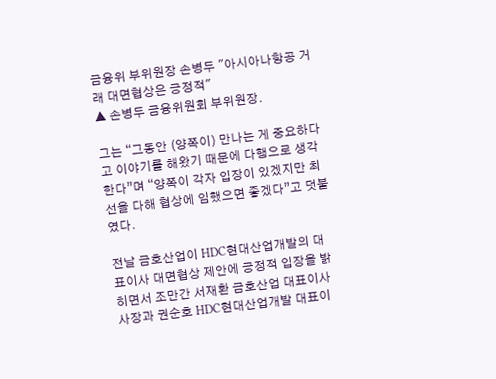금융위 부위원장 손병두 "아시아나항공 거래 대면협상은 긍정적"
▲ 손병두 금융위원회 부위원장.

그는 “그동안 (양쪽이) 만나는 게 중요하다고 이야기를 해왔기 때문에 다행으로 생각한다”며 “양쪽이 각자 입장이 있겠지만 최선을 다해 협상에 임했으면 좋겠다”고 덧붙였다.

전날 금호산업이 HDC현대산업개발의 대표이사 대면협상 제안에 긍정적 입장을 밝히면서 조만간 서재환 금호산업 대표이사 사장과 권순호 HDC현대산업개발 대표이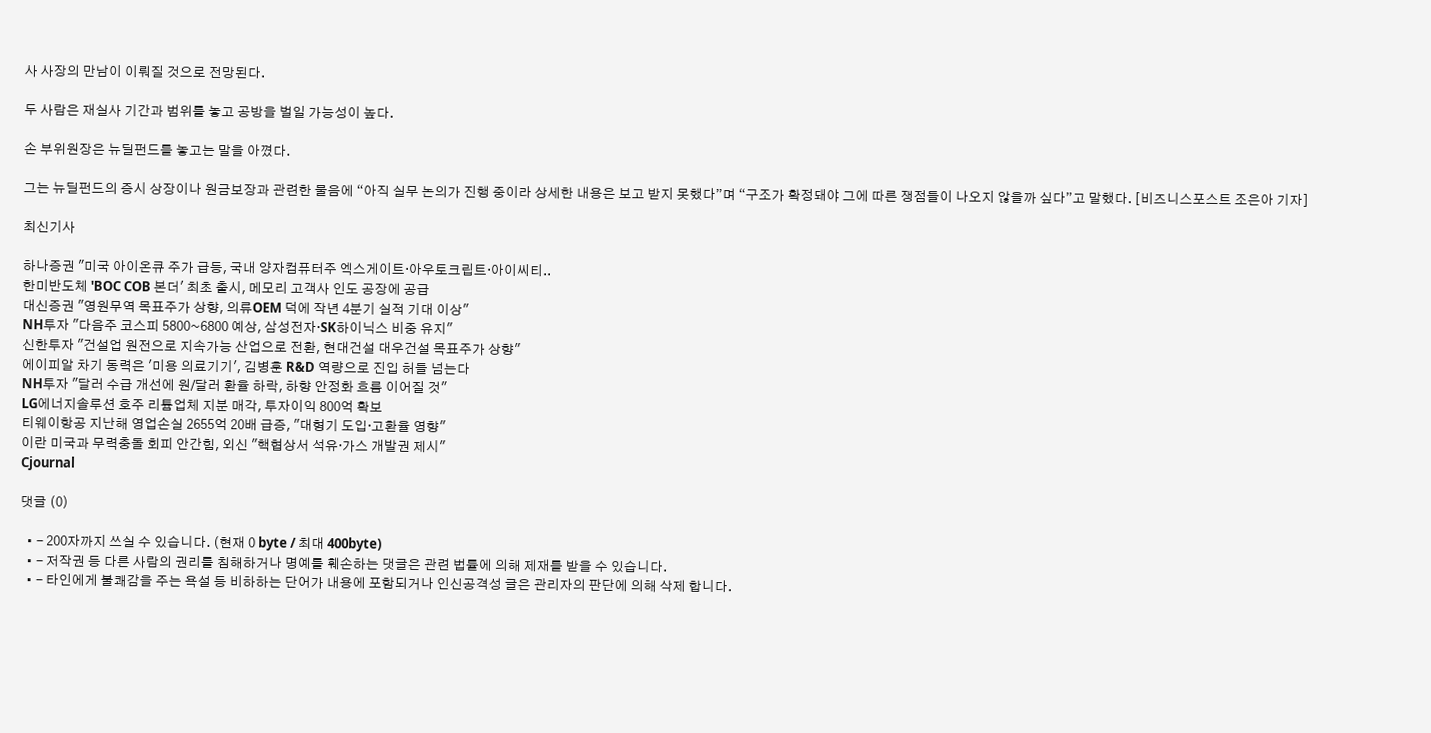사 사장의 만남이 이뤄질 것으로 전망된다.

두 사람은 재실사 기간과 범위를 놓고 공방을 벌일 가능성이 높다.

손 부위원장은 뉴딜펀드를 놓고는 말을 아꼈다.

그는 뉴딜펀드의 증시 상장이나 원금보장과 관련한 물음에 “아직 실무 논의가 진행 중이라 상세한 내용은 보고 받지 못했다”며 “구조가 확정돼야 그에 따른 쟁점들이 나오지 않을까 싶다”고 말했다. [비즈니스포스트 조은아 기자]

최신기사

하나증권 "미국 아이온큐 주가 급등, 국내 양자컴퓨터주 엑스게이트·아우토크립트·아이씨티..
한미반도체 'BOC COB 본더' 최초 출시, 메모리 고객사 인도 공장에 공급
대신증권 "영원무역 목표주가 상향, 의류OEM 덕에 작년 4분기 실적 기대 이상"
NH투자 "다음주 코스피 5800~6800 예상, 삼성전자·SK하이닉스 비중 유지"
신한투자 "건설업 원전으로 지속가능 산업으로 전환, 현대건설 대우건설 목표주가 상향"
에이피알 차기 동력은 '미용 의료기기', 김병훈 R&D 역량으로 진입 허들 넘는다
NH투자 "달러 수급 개선에 원/달러 환율 하락, 하향 안정화 흐름 이어질 것"
LG에너지솔루션 호주 리튬업체 지분 매각, 투자이익 800억 확보
티웨이항공 지난해 영업손실 2655억 20배 급증, "대형기 도입·고환율 영향"
이란 미국과 무력충돌 회피 안간힘, 외신 "핵협상서 석유·가스 개발권 제시"
Cjournal

댓글 (0)

  • - 200자까지 쓰실 수 있습니다. (현재 0 byte / 최대 400byte)
  • - 저작권 등 다른 사람의 권리를 침해하거나 명예를 훼손하는 댓글은 관련 법률에 의해 제재를 받을 수 있습니다.
  • - 타인에게 불쾌감을 주는 욕설 등 비하하는 단어가 내용에 포함되거나 인신공격성 글은 관리자의 판단에 의해 삭제 합니다.